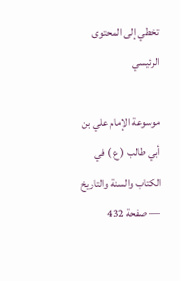تخطي إلى المحتوى الرئيسي

موسوعة الإمام علي بن أبي طالب ( ع ) في الكتاب والسنة والتاريخ — صفحة 432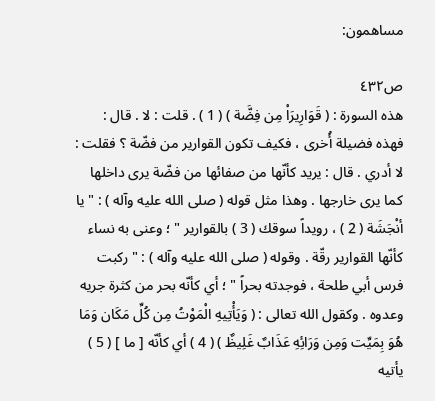مساهمون:

ص٤٣٢
هذه السورة : ( قَوَارِيرَاْ مِن فِضَّة ) ( 1 ) . قلت : لا . قال : فهذه فضيلة أُخرى ، فكيف تكون القوارير من فضّة ؟ فقلت : لا أدري . قال : يريد كأنّها من صفائها من فضّة يرى داخلها كما يرى خارجها . وهذا مثل قوله ( صلى الله عليه وآله ) : " يا أنْجَشَة ( 2 ) ، رويداً سوقك ( 3 ) بالقوارير " ؛ وعنى به نساء كأنّها القوارير رقّة . وقوله ( صلى الله عليه وآله ) : " ركبت فرس أبي طلحة ، فوجدته بحراً " ؛ أي كأنّه بحر من كثرة جريه وعدوه . وكقول الله تعالى : ( وَيَأْتِيهِ الْمَوْتُ مِن كُلِّ مَكَان وَمَا هُوَ بِمَيِّت وَمِن وَرَائِهِ عَذَابٌ غَلِيظٌ ) ( 4 ) أي كأنّه [ ما ] ( 5 ) يأتيه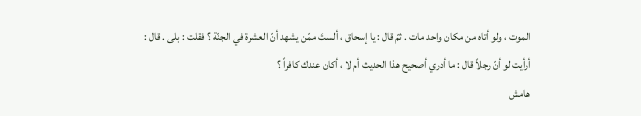الموت ، ولو أتاه من مكان واحد مات . ثمّ قال : يا إسحاق ، ألستَ ممّن يشهد أنّ العشرة في الجنّة ؟ فقلت : بلى . قال : أرأيت لو أنّ رجلاً قال : ما أدري أصحيح هذا الحديث أم لا ، أكان عندك كافراً ؟
هامش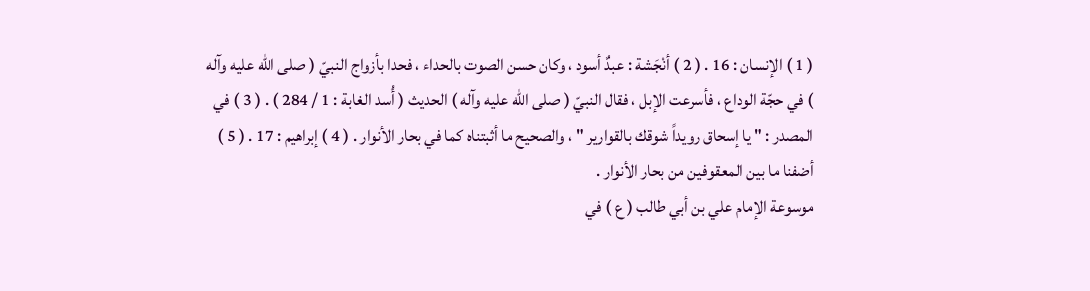( 1 ) الإنسان : 16 . ( 2 ) أنْجَشة : عبدٌ أسود ، وكان حسن الصوت بالحداء ، فحدا بأزواج النبيّ ( صلى الله عليه وآله ) في حجّة الوداع ، فأسرعت الإبل ، فقال النبيّ ( صلى الله عليه وآله ) الحديث ( أُسد الغابة : 1 / 284 ) . ( 3 ) في المصدر : " يا إسحاق رويداً شوقك بالقوارير " ، والصحيح ما أثبتناه كما في بحار الأنوار . ( 4 ) إبراهيم : 17 . ( 5 ) أضفنا ما بين المعقوفين من بحار الأنوار .
موسوعة الإمام علي بن أبي طالب ( ع ) في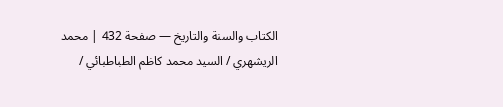الكتاب والسنة والتاريخ — صفحة 432 | محمد الريشهري / السيد محمد كاظم الطباطبائي /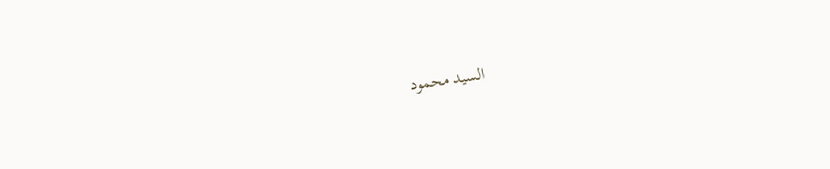السيد محمود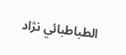الطباطبائي نژاد